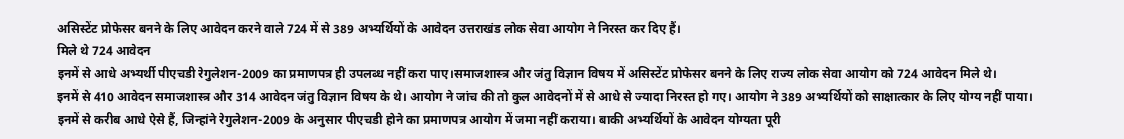असिस्टेंट प्रोफेसर बनने के लिए आवेदन करने वाले 724 में से 389 अभ्यर्थियों के आवेदन उत्तराखंड लोक सेवा आयोग ने निरस्त कर दिए हैं।
मिले थे 724 आवेदन
इनमें से आधे अभ्यर्थी पीएचडी रेगुलेशन-2009 का प्रमाणपत्र ही उपलब्ध नहीं करा पाए।समाजशास्त्र और जंतु विज्ञान विषय में असिस्टेंट प्रोफेसर बनने के लिए राज्य लोक सेवा आयोग को 724 आवेदन मिले थे।
इनमें से 410 आवेदन समाजशास्त्र और 314 आवेदन जंतु विज्ञान विषय के थे। आयोग ने जांच की तो कुल आवेदनों में से आधे से ज्यादा निरस्त हो गए। आयोग ने 389 अभ्यर्थियों को साक्षात्कार के लिए योग्य नहीं पाया।
इनमें से करीब आधे ऐसे हैं, जिन्हांने रेगुलेशन-2009 के अनुसार पीएचडी होने का प्रमाणपत्र आयोग में जमा नहीं कराया। बाकी अभ्यर्थियों के आवेदन योग्यता पूरी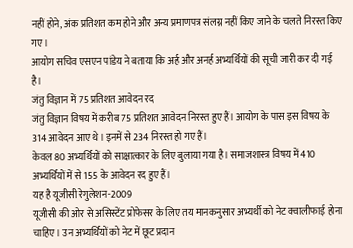नहीं होने, अंक प्रतिशत कम होने और अन्य प्रमाणपत्र संलग्न नहीं किए जाने के चलते निरस्त किए गए।
आयोग सचिव एसएन पांडेय ने बताया कि अर्ह और अनर्ह अभ्यर्थियों की सूची जारी कर दी गई है।
जंतु विज्ञान में 75 प्रतिशत आवेदन रद
जंतु विज्ञान विषय में करीब 75 प्रतिशत आवेदन निरस्त हुए हैं। आयोग के पास इस विषय के 314 आवेदन आए थे। इनमें से 234 निरस्त हो गए हैं।
केवल 80 अभ्यर्थियों को साक्षात्कार के लिए बुलाया गया है। समाजशास्त्र विषय में 410 अभ्यर्थियों में से 155 के आवेदन रद हुए हैं।
यह है यूजीसी रेगुलेशन-2009
यूजीसी की ओर से असिस्टेंट प्रोफेसर के लिए तय मानकनुसार अभ्यर्थी को नेट क्वालीफाई होना चाहिए। उन अभ्यर्थियों को नेट में छूट प्रदान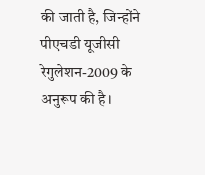की जाती है, जिन्होंने पीएचडी यूजीसी रेगुलेशन-2009 के अनुरूप की है।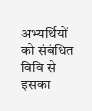अभ्यर्थियों को संबंधित विवि से इसका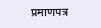प्रमाणपत्र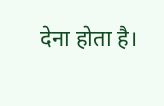देना होता है।